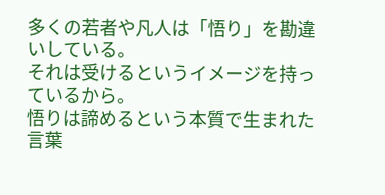多くの若者や凡人は「悟り」を勘違いしている。
それは受けるというイメージを持っているから。
悟りは諦めるという本質で生まれた言葉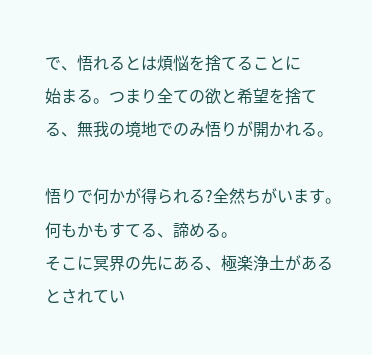で、悟れるとは煩悩を捨てることに
始まる。つまり全ての欲と希望を捨てる、無我の境地でのみ悟りが開かれる。

悟りで何かが得られる?全然ちがいます。何もかもすてる、諦める。
そこに冥界の先にある、極楽浄土があるとされてい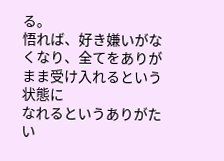る。
悟れば、好き嫌いがなくなり、全てをありがまま受け入れるという状態に
なれるというありがたい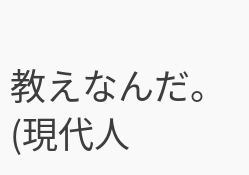教えなんだ。(現代人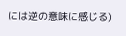には逆の意味に感じる)